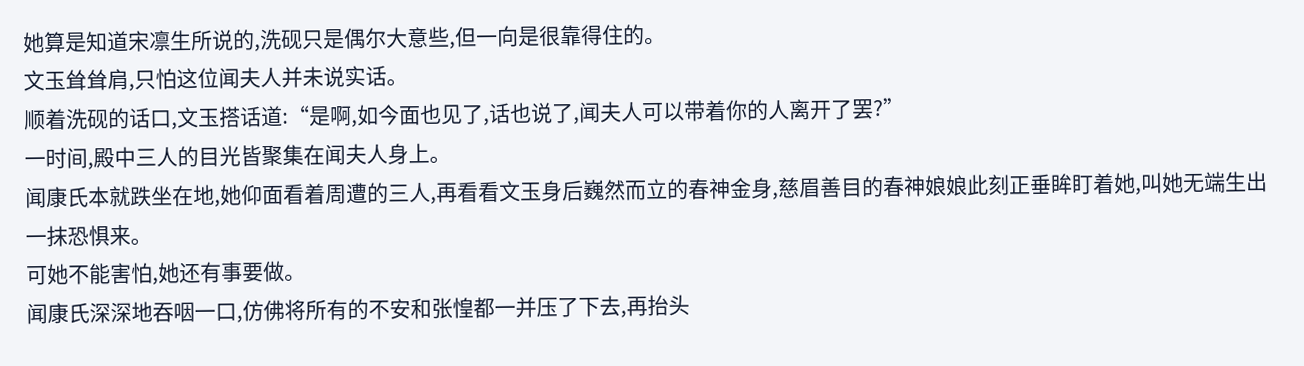她算是知道宋凛生所说的,洗砚只是偶尔大意些,但一向是很靠得住的。
文玉耸耸肩,只怕这位闻夫人并未说实话。
顺着洗砚的话口,文玉搭话道:“是啊,如今面也见了,话也说了,闻夫人可以带着你的人离开了罢?”
一时间,殿中三人的目光皆聚集在闻夫人身上。
闻康氏本就跌坐在地,她仰面看着周遭的三人,再看看文玉身后巍然而立的春神金身,慈眉善目的春神娘娘此刻正垂眸盯着她,叫她无端生出一抹恐惧来。
可她不能害怕,她还有事要做。
闻康氏深深地吞咽一口,仿佛将所有的不安和张惶都一并压了下去,再抬头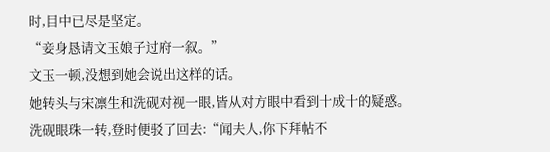时,目中已尽是坚定。
“妾身恳请文玉娘子过府一叙。”
文玉一顿,没想到她会说出这样的话。
她转头与宋凛生和洗砚对视一眼,皆从对方眼中看到十成十的疑惑。
洗砚眼珠一转,登时便驳了回去:“闻夫人,你下拜帖不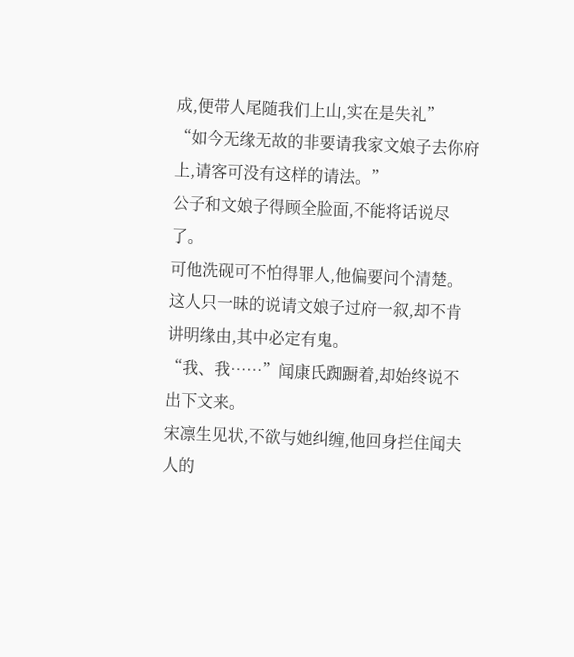成,便带人尾随我们上山,实在是失礼”
“如今无缘无故的非要请我家文娘子去你府上,请客可没有这样的请法。”
公子和文娘子得顾全脸面,不能将话说尽了。
可他洗砚可不怕得罪人,他偏要问个清楚。
这人只一昧的说请文娘子过府一叙,却不肯讲明缘由,其中必定有鬼。
“我、我……”闻康氏踟蹰着,却始终说不出下文来。
宋凛生见状,不欲与她纠缠,他回身拦住闻夫人的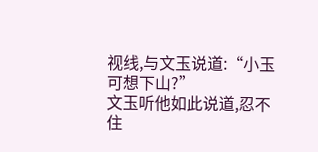视线,与文玉说道:“小玉可想下山?”
文玉听他如此说道,忍不住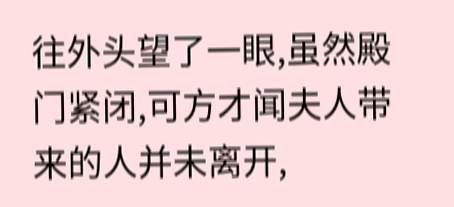往外头望了一眼,虽然殿门紧闭,可方才闻夫人带来的人并未离开,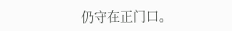仍守在正门口。